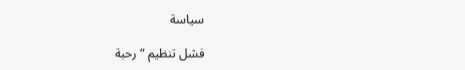سياسة

فشل تنظيم “رحبة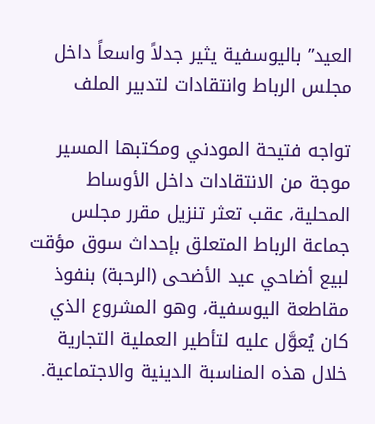العيد” باليوسفية يثير جدلاً واسعاً داخل مجلس الرباط وانتقادات لتدبير الملف

تواجه فتيحة المودني ومكتبها المسير موجة من الانتقادات داخل الأوساط المحلية، عقب تعثر تنزيل مقرر مجلس جماعة الرباط المتعلق بإحداث سوق مؤقت لبيع أضاحي عيد الأضحى (الرحبة) بنفوذ مقاطعة اليوسفية، وهو المشروع الذي كان يُعوَّل عليه لتأطير العملية التجارية خلال هذه المناسبة الدينية والاجتماعية.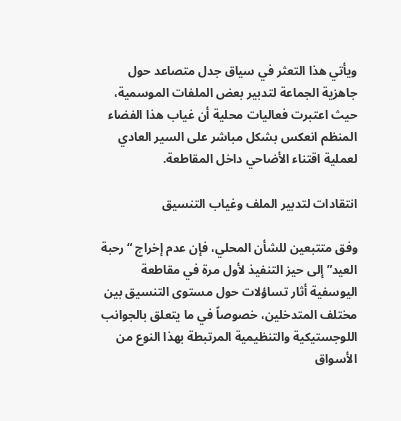ويأتي هذا التعثر في سياق جدل متصاعد حول جاهزية الجماعة لتدبير بعض الملفات الموسمية، حيث اعتبرت فعاليات محلية أن غياب هذا الفضاء المنظم انعكس بشكل مباشر على السير العادي لعملية اقتناء الأضاحي داخل المقاطعة.

انتقادات لتدبير الملف وغياب التنسيق

وفق متتبعين للشأن المحلي، فإن عدم إخراج “رحبة العيد” إلى حيز التنفيذ لأول مرة في مقاطعة اليوسفية أثار تساؤلات حول مستوى التنسيق بين مختلف المتدخلين، خصوصاً في ما يتعلق بالجوانب اللوجستيكية والتنظيمية المرتبطة بهذا النوع من الأسواق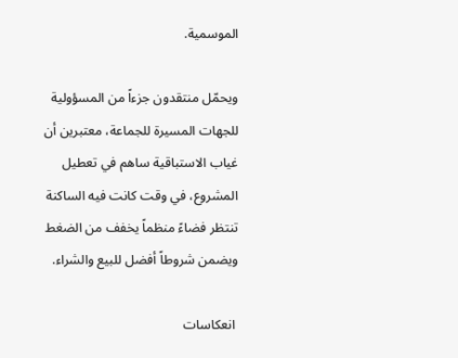الموسمية.

ويحمّل منتقدون جزءاً من المسؤولية للجهات المسيرة للجماعة، معتبرين أن غياب الاستباقية ساهم في تعطيل المشروع، في وقت كانت فيه الساكنة تنتظر فضاءً منظماً يخفف من الضغط ويضمن شروطاً أفضل للبيع والشراء.

 انعكاسات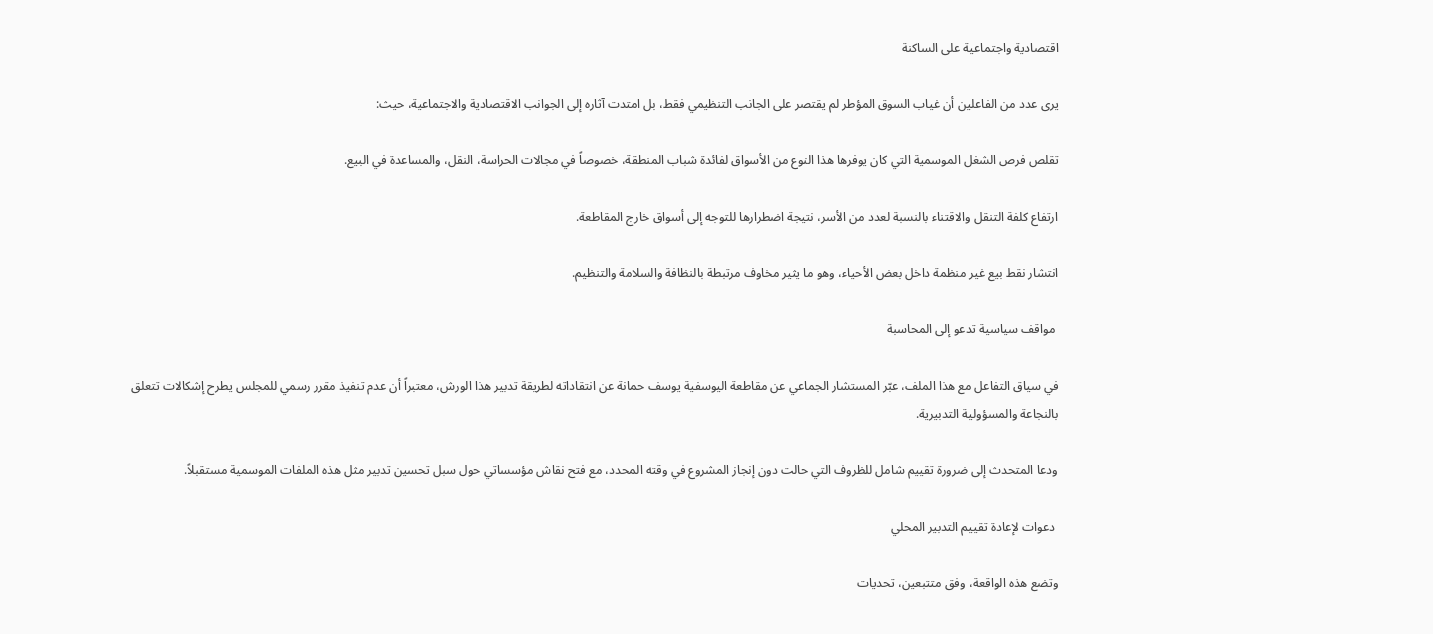اقتصادية واجتماعية على الساكنة

يرى عدد من الفاعلين أن غياب السوق المؤطر لم يقتصر على الجانب التنظيمي فقط، بل امتدت آثاره إلى الجوانب الاقتصادية والاجتماعية، حيث:

تقلص فرص الشغل الموسمية التي كان يوفرها هذا النوع من الأسواق لفائدة شباب المنطقة، خصوصاً في مجالات الحراسة، النقل، والمساعدة في البيع.

ارتفاع كلفة التنقل والاقتناء بالنسبة لعدد من الأسر، نتيجة اضطرارها للتوجه إلى أسواق خارج المقاطعة.

انتشار نقط بيع غير منظمة داخل بعض الأحياء، وهو ما يثير مخاوف مرتبطة بالنظافة والسلامة والتنظيم.

 مواقف سياسية تدعو إلى المحاسبة

في سياق التفاعل مع هذا الملف، عبّر المستشار الجماعي عن مقاطعة اليوسفية يوسف حمانة عن انتقاداته لطريقة تدبير هذا الورش، معتبراً أن عدم تنفيذ مقرر رسمي للمجلس يطرح إشكالات تتعلق بالنجاعة والمسؤولية التدبيرية.

ودعا المتحدث إلى ضرورة تقييم شامل للظروف التي حالت دون إنجاز المشروع في وقته المحدد، مع فتح نقاش مؤسساتي حول سبل تحسين تدبير مثل هذه الملفات الموسمية مستقبلاً.

 دعوات لإعادة تقييم التدبير المحلي

وتضع هذه الواقعة، وفق متتبعين، تحديات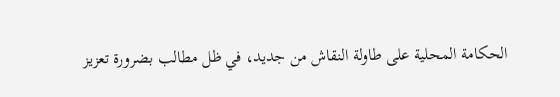الحكامة المحلية على طاولة النقاش من جديد، في ظل مطالب بضرورة تعزيز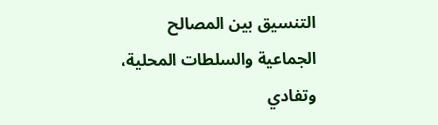التنسيق بين المصالح الجماعية والسلطات المحلية، وتفادي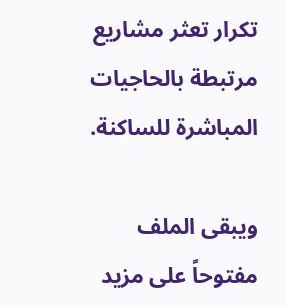تكرار تعثر مشاريع مرتبطة بالحاجيات المباشرة للساكنة.

ويبقى الملف مفتوحاً على مزيد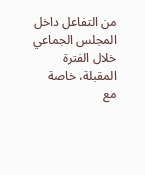من التفاعل داخل المجلس الجماعي خلال الفترة المقبلة، خاصة مع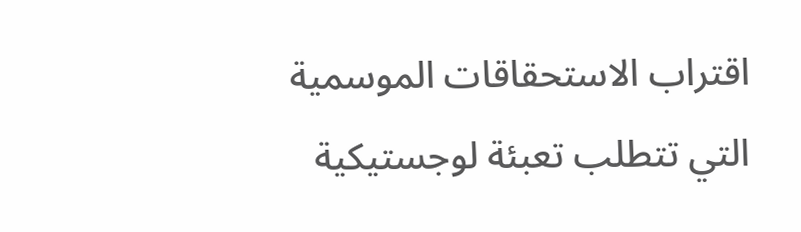اقتراب الاستحقاقات الموسمية التي تتطلب تعبئة لوجستيكية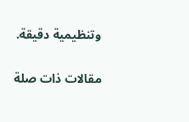وتنظيمية دقيقة.

مقالات ذات صلة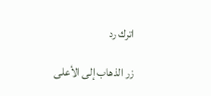اترك رد

زر الذهاب إلى الأعلى